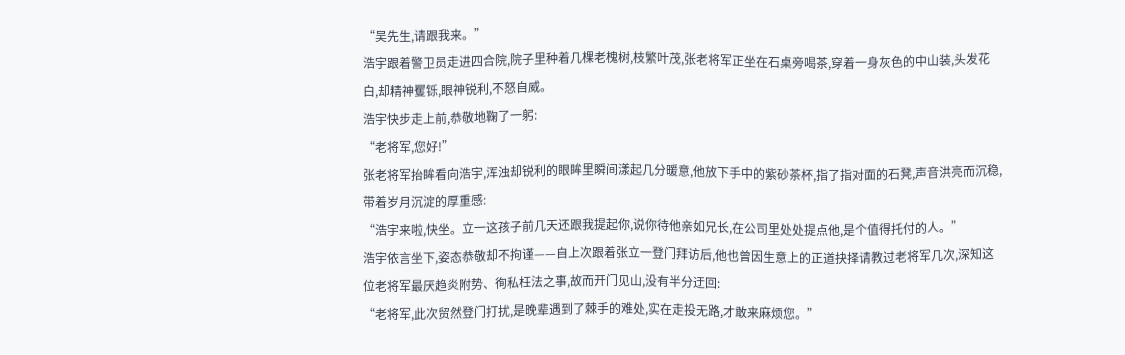“吴先生,请跟我来。”
浩宇跟着警卫员走进四合院,院子里种着几棵老槐树,枝繁叶茂,张老将军正坐在石桌旁喝茶,穿着一身灰色的中山装,头发花白,却精神矍铄,眼神锐利,不怒自威。
浩宇快步走上前,恭敬地鞠了一躬:
“老将军,您好!”
张老将军抬眸看向浩宇,浑浊却锐利的眼眸里瞬间漾起几分暖意,他放下手中的紫砂茶杯,指了指对面的石凳,声音洪亮而沉稳,带着岁月沉淀的厚重感:
“浩宇来啦,快坐。立一这孩子前几天还跟我提起你,说你待他亲如兄长,在公司里处处提点他,是个值得托付的人。”
浩宇依言坐下,姿态恭敬却不拘谨——自上次跟着张立一登门拜访后,他也曾因生意上的正道抉择请教过老将军几次,深知这位老将军最厌趋炎附势、徇私枉法之事,故而开门见山,没有半分迂回:
“老将军,此次贸然登门打扰,是晚辈遇到了棘手的难处,实在走投无路,才敢来麻烦您。”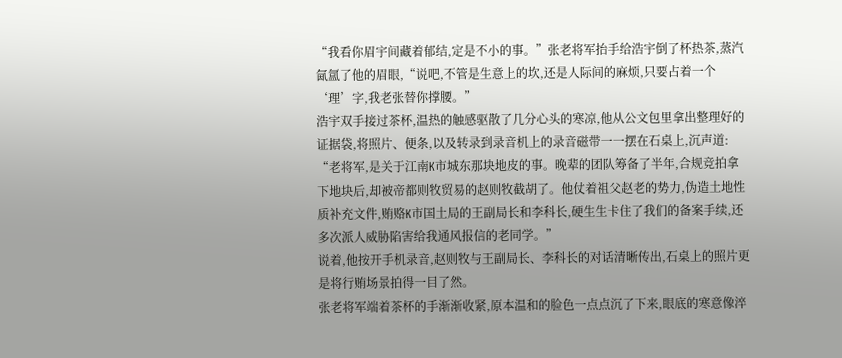“我看你眉宇间藏着郁结,定是不小的事。”张老将军抬手给浩宇倒了杯热茶,蒸汽氤氲了他的眉眼,“说吧,不管是生意上的坎,还是人际间的麻烦,只要占着一个‘理’字,我老张替你撑腰。”
浩宇双手接过茶杯,温热的触感驱散了几分心头的寒凉,他从公文包里拿出整理好的证据袋,将照片、便条,以及转录到录音机上的录音磁带一一摆在石桌上,沉声道:
“老将军,是关于江南K市城东那块地皮的事。晚辈的团队筹备了半年,合规竞拍拿下地块后,却被帝都则牧贸易的赵则牧截胡了。他仗着祖父赵老的势力,伪造土地性质补充文件,贿赂K市国土局的王副局长和李科长,硬生生卡住了我们的备案手续,还多次派人威胁陷害给我通风报信的老同学。”
说着,他按开手机录音,赵则牧与王副局长、李科长的对话清晰传出,石桌上的照片更是将行贿场景拍得一目了然。
张老将军端着茶杯的手渐渐收紧,原本温和的脸色一点点沉了下来,眼底的寒意像淬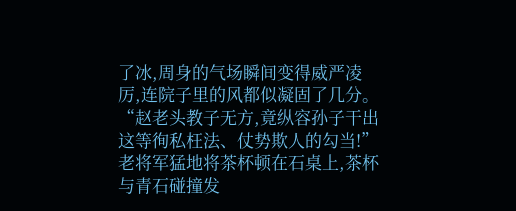了冰,周身的气场瞬间变得威严凌厉,连院子里的风都似凝固了几分。
“赵老头教子无方,竟纵容孙子干出这等徇私枉法、仗势欺人的勾当!”老将军猛地将茶杯顿在石桌上,茶杯与青石碰撞发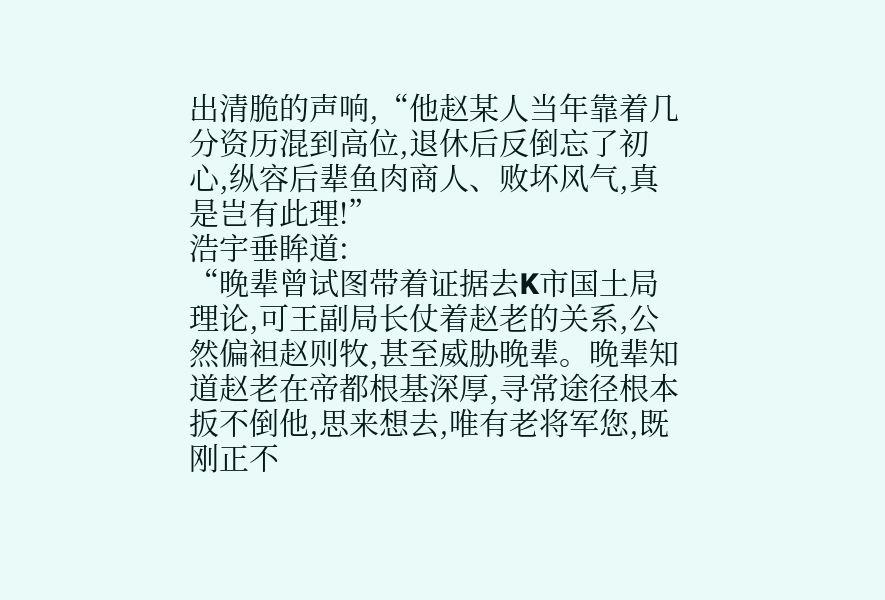出清脆的声响,“他赵某人当年靠着几分资历混到高位,退休后反倒忘了初心,纵容后辈鱼肉商人、败坏风气,真是岂有此理!”
浩宇垂眸道:
“晚辈曾试图带着证据去K市国土局理论,可王副局长仗着赵老的关系,公然偏袒赵则牧,甚至威胁晚辈。晚辈知道赵老在帝都根基深厚,寻常途径根本扳不倒他,思来想去,唯有老将军您,既刚正不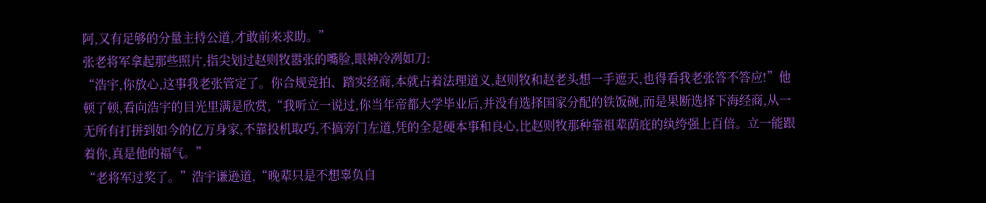阿,又有足够的分量主持公道,才敢前来求助。”
张老将军拿起那些照片,指尖划过赵则牧嚣张的嘴脸,眼神冷冽如刀:
“浩宇,你放心,这事我老张管定了。你合规竞拍、踏实经商,本就占着法理道义,赵则牧和赵老头想一手遮天,也得看我老张答不答应!”他顿了顿,看向浩宇的目光里满是欣赏,“我听立一说过,你当年帝都大学毕业后,并没有选择国家分配的铁饭碗,而是果断选择下海经商,从一无所有打拼到如今的亿万身家,不靠投机取巧,不搞旁门左道,凭的全是硬本事和良心,比赵则牧那种靠祖辈荫庇的纨绔强上百倍。立一能跟着你,真是他的福气。”
“老将军过奖了。”浩宇谦逊道,“晚辈只是不想辜负自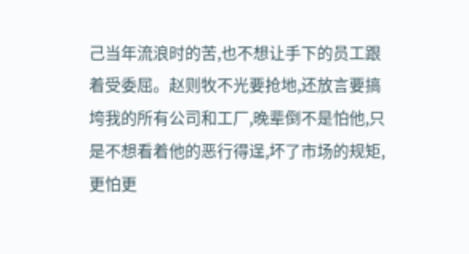己当年流浪时的苦,也不想让手下的员工跟着受委屈。赵则牧不光要抢地,还放言要搞垮我的所有公司和工厂,晚辈倒不是怕他,只是不想看着他的恶行得逞,坏了市场的规矩,更怕更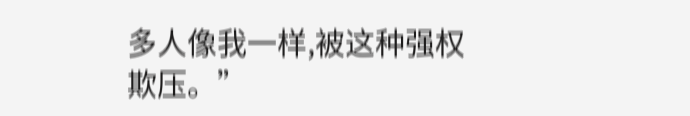多人像我一样,被这种强权欺压。”